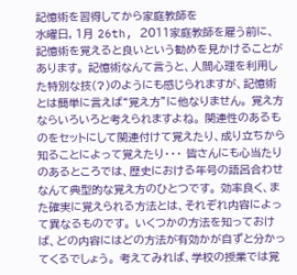記憶術を習得してから家庭教師を
水曜日, 1月 26th, 2011家庭教師を雇う前に、記憶術を覚えると良いという勧めを見かけることがあります。 記憶術なんて言うと、人間心理を利用した特別な技(?)のようにも感じられますが、記憶術とは簡単に言えば“覚え方”に他なりません。 覚え方ならいろいろと考えられますよね。 関連性のあるものをセットにして関連付けて覚えたり、成り立ちから知ることによって覚えたり・・・ 皆さんにも心当たりのあるところでは、歴史における年号の語呂合わせなんて典型的な覚え方のひとつです。 効率良く、また確実に覚えられる方法とは、それぞれ内容によって異なるものです。 いくつかの方法を知っておけば、どの内容にはどの方法が有効かが自ずと分かってくるでしょう。 考えてみれば、学校の授業では覚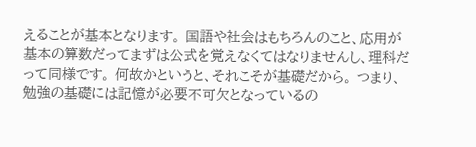えることが基本となります。 国語や社会はもちろんのこと、応用が基本の算数だってまずは公式を覚えなくてはなりませんし、理科だって同様です。 何故かというと、それこそが基礎だから。 つまり、勉強の基礎には記憶が必要不可欠となっているの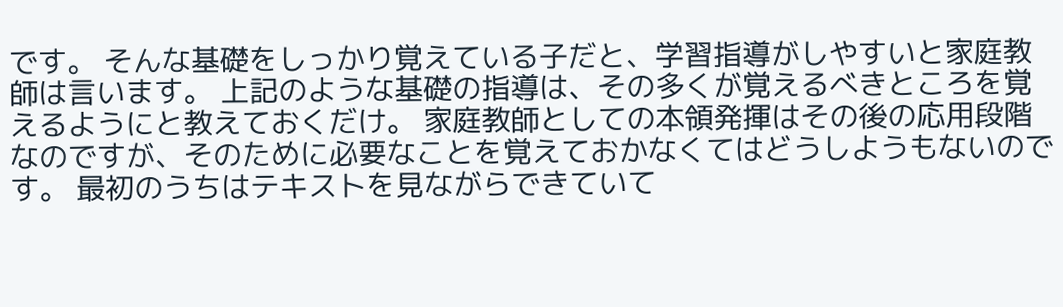です。 そんな基礎をしっかり覚えている子だと、学習指導がしやすいと家庭教師は言います。 上記のような基礎の指導は、その多くが覚えるべきところを覚えるようにと教えておくだけ。 家庭教師としての本領発揮はその後の応用段階なのですが、そのために必要なことを覚えておかなくてはどうしようもないのです。 最初のうちはテキストを見ながらできていて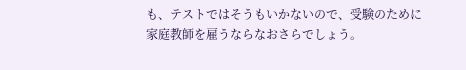も、テストではそうもいかないので、受験のために家庭教師を雇うならなおさらでしょう。